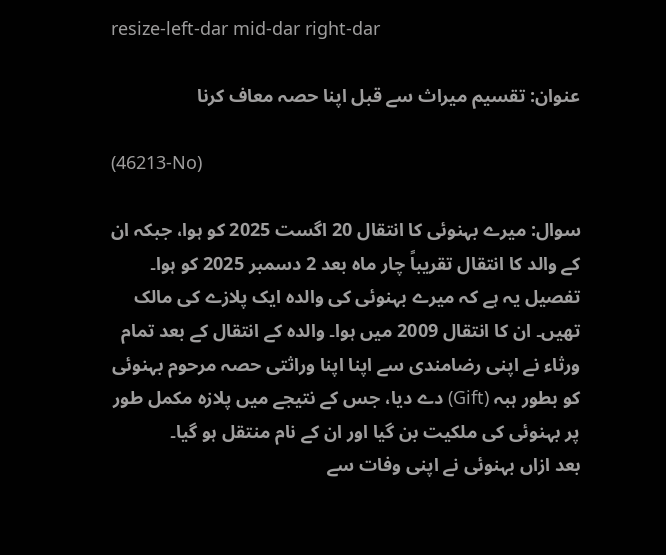resize-left-dar mid-dar right-dar

عنوان: تقسیم میراث سے قبل اپنا حصہ معاف کرنا

(46213-No)

سوال: میرے بہنوئی کا انتقال 20 اگست 2025 کو ہوا، جبکہ ان کے والد کا انتقال تقریباً چار ماہ بعد 2 دسمبر 2025 کو ہوا۔
تفصیل یہ ہے کہ میرے بہنوئی کی والدہ ایک پلازے کی مالک تھیں۔ ان کا انتقال 2009 میں ہوا۔ والدہ کے انتقال کے بعد تمام ورثاء نے اپنی رضامندی سے اپنا اپنا وراثتی حصہ مرحوم بہنوئی کو بطور ہبہ (Gift) دے دیا، جس کے نتیجے میں پلازہ مکمل طور پر بہنوئی کی ملکیت بن گیا اور ان کے نام منتقل ہو گیا۔
بعد ازاں بہنوئی نے اپنی وفات سے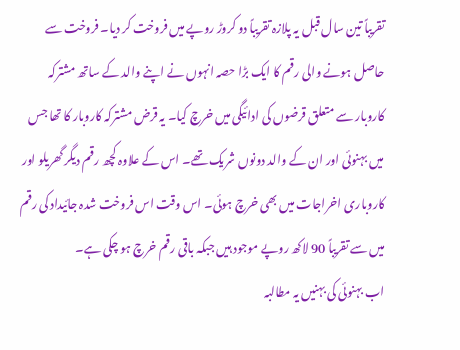تقریباً تین سال قبل یہ پلازہ تقریباً دو کروڑ روپے میں فروخت کر دیا۔ فروخت سے حاصل ہونے والی رقم کا ایک بڑا حصہ انہوں نے اپنے والد کے ساتھ مشترکہ کاروبار سے متعلق قرضوں کی ادائیگی میں خرچ کیا۔ یہ قرض مشترکہ کاروبار کا تھا جس میں بہنوئی اور ان کے والد دونوں شریک تھے۔ اس کے علاوہ کچھ رقم دیگر گھریلو اور کاروباری اخراجات میں بھی خرچ ہوئی۔ اس وقت اس فروخت شدہ جائیداد کی رقم میں سے تقریباً 90 لاکھ روپے موجود ہیں جبکہ باقی رقم خرچ ہو چکی ہے۔
اب بہنوئی کی بہنیں یہ مطالبہ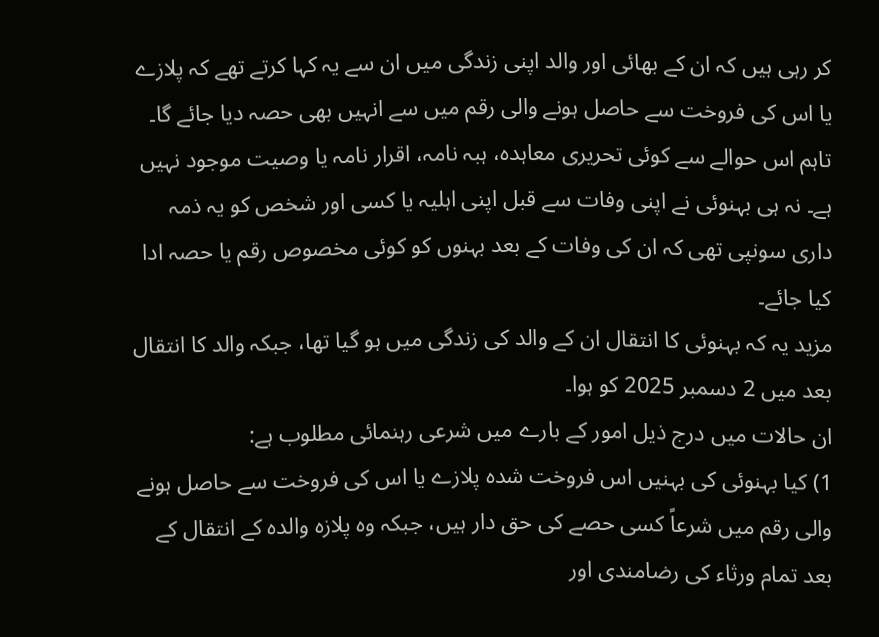کر رہی ہیں کہ ان کے بھائی اور والد اپنی زندگی میں ان سے یہ کہا کرتے تھے کہ پلازے یا اس کی فروخت سے حاصل ہونے والی رقم میں سے انہیں بھی حصہ دیا جائے گا۔ تاہم اس حوالے سے کوئی تحریری معاہدہ، ہبہ نامہ، اقرار نامہ یا وصیت موجود نہیں ہے۔ نہ ہی بہنوئی نے اپنی وفات سے قبل اپنی اہلیہ یا کسی اور شخص کو یہ ذمہ داری سونپی تھی کہ ان کی وفات کے بعد بہنوں کو کوئی مخصوص رقم یا حصہ ادا کیا جائے۔
مزید یہ کہ بہنوئی کا انتقال ان کے والد کی زندگی میں ہو گیا تھا، جبکہ والد کا انتقال بعد میں 2 دسمبر 2025 کو ہوا۔
ان حالات میں درج ذیل امور کے بارے میں شرعی رہنمائی مطلوب ہے:
1) کیا بہنوئی کی بہنیں اس فروخت شدہ پلازے یا اس کی فروخت سے حاصل ہونے والی رقم میں شرعاً کسی حصے کی حق دار ہیں، جبکہ وہ پلازہ والدہ کے انتقال کے بعد تمام ورثاء کی رضامندی اور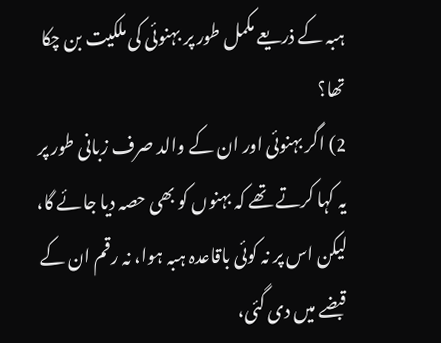ہبہ کے ذریعے مکمل طور پر بہنوئی کی ملکیت بن چکا تھا؟
2) اگر بہنوئی اور ان کے والد صرف زبانی طور پر یہ کہا کرتے تھے کہ بہنوں کو بھی حصہ دیا جائے گا، لیکن اس پر نہ کوئی باقاعدہ ہبہ ہوا، نہ رقم ان کے قبضے میں دی گئی،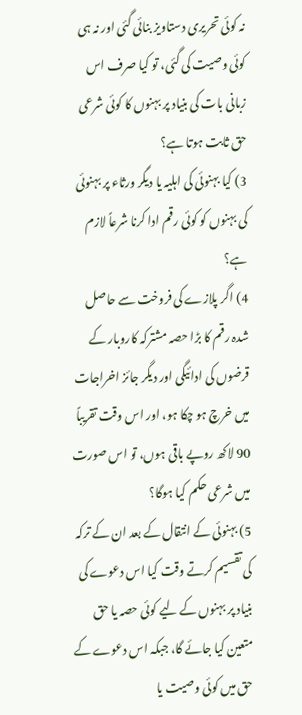نہ کوئی تحریری دستاویز بنائی گئی اور نہ ہی کوئی وصیت کی گئی، تو کیا صرف اس زبانی بات کی بنیاد پر بہنوں کا کوئی شرعی حق ثابت ہوتا ہے؟
3) کیا بہنوئی کی اہلیہ یا دیگر ورثاء پر بہنوئی کی بہنوں کو کوئی رقم ادا کرنا شرعاً لازم ہے؟
4) اگر پلازے کی فروخت سے حاصل شدہ رقم کا بڑا حصہ مشترکہ کاروبار کے قرضوں کی ادائیگی اور دیگر جائز اخراجات میں خرچ ہو چکا ہو، اور اس وقت تقریباً 90 لاکھ روپے باقی ہوں، تو اس صورت میں شرعی حکم کیا ہوگا؟
5) بہنوئی کے انتقال کے بعد ان کے ترکہ کی تقسیم کرتے وقت کیا اس دعوے کی بنیاد پر بہنوں کے لیے کوئی حصہ یا حق متعین کیا جائے گا، جبکہ اس دعوے کے حق میں کوئی وصیت یا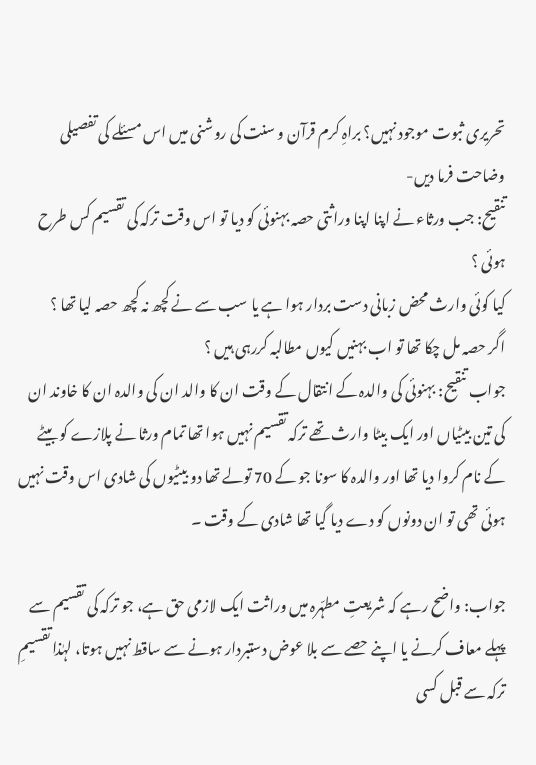تحریری ثبوت موجود نہیں؟ براہِ کرم قرآن و سنت کی روشنی میں اس مسئلے کی تفصیلی وضاحت فرما دیں-
تنقیح: جب ورثاء نے اپنا اپنا وراثتی حصہ بہنوئی کو دیا تو اس وقت ترکہ کی تقسیم کس طرح ہوئی ؟
کیا کوئی وارث محض زبانی دست بردار ہوا ہے یا سب سے نے کچھ نہ کچھ حصہ لیا تھا ؟
اگر حصہ مل چکا تھا تو اب بہنیں کیوں مطالبہ کررہی ہیں ؟
جواب تنقیح: بہنوئی کی والدہ کے انتقال کے وقت ان کا والد ان کی والدہ ان کا خاوند ان کی تین بیٹیاں اور ایک بیٹا وارث تھے ترکہ تقسیم نہیں ہوا تھا تمام ورثا نے پلازے کو بیٹے کے نام کروا دیا تھا اور والدہ کا سونا جو کے 70 تولے تھا دو بیٹیوں کی شادی اس وقت نہیں ہوئی تھی تو ان دونوں کو دے دیا گیا تھا شادی کے وقت ۔

جواب: واضح رہے کہ شریعتِ مطہّرہ میں وراثت ایک لازمی حق ہے، جو ترکہ کی تقسیم سے پہلے معاف کرنے یا اپنے حصے سے بلا عوض دستبردار ہونے سے ساقط نہیں ہوتا، لہٰذا تقسیمِ ترکہ سے قبل کسی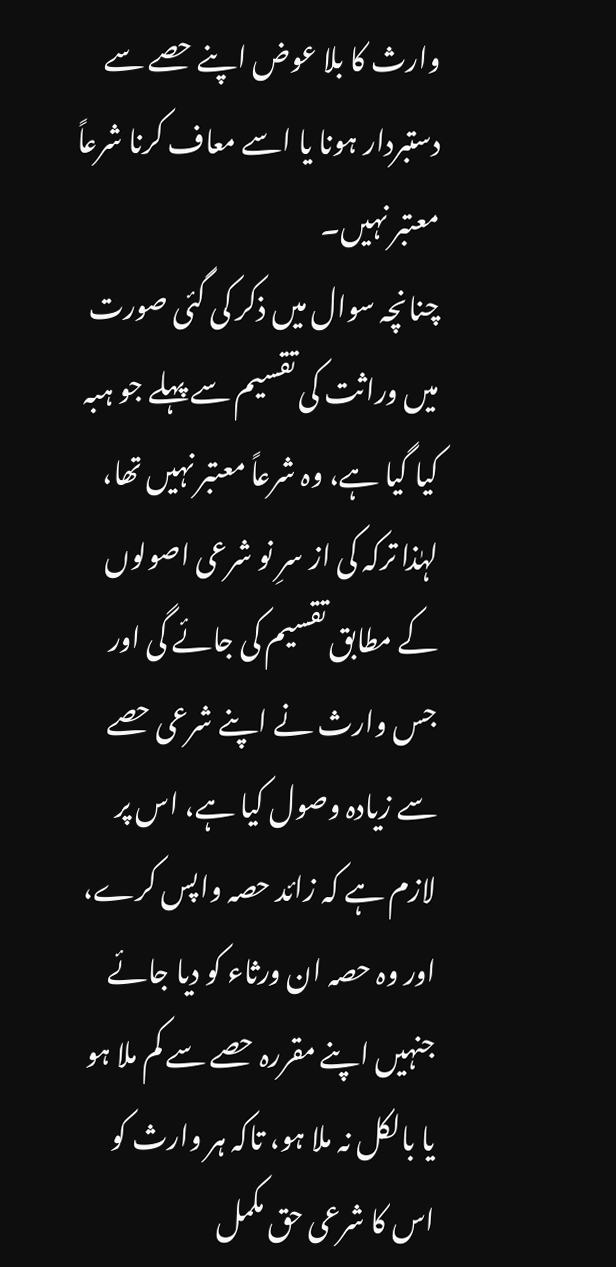وارث کا بلا عوض اپنے حصے سے دستبردار ہونا یا اسے معاف کرنا شرعاً معتبر نہیں۔
چنانچہ سوال میں ذکر کی گئی صورت میں وراثت کی تقسیم سے پہلے جو ہبہ کیا گیا ہے، وہ شرعاً معتبر نہیں تھا، لہٰذا ترکہ کی از سرِ نو شرعی اصولوں کے مطابق تقسیم کی جائے گی اور جس وارث نے اپنے شرعی حصے سے زیادہ وصول کیا ہے، اس پر لازم ہے کہ زائد حصہ واپس کرے، اور وہ حصہ ان ورثاء کو دیا جائے جنہیں اپنے مقررہ حصے سے کم ملا ہو یا بالکل نہ ملا ہو، تاکہ ہر وارث کو اس کا شرعی حق مکمل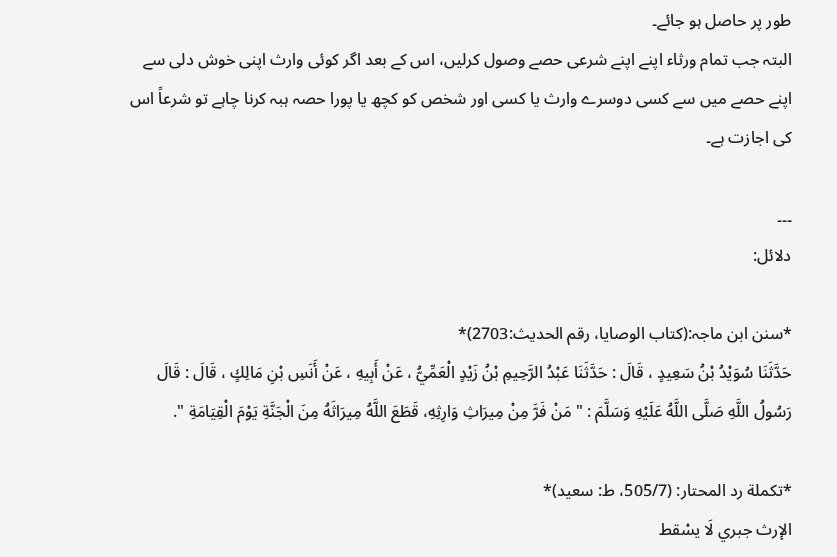طور پر حاصل ہو جائے۔
البتہ جب تمام ورثاء اپنے اپنے شرعی حصے وصول کرلیں، اس کے بعد اگر کوئی وارث اپنی خوش دلی سے اپنے حصے میں سے کسی دوسرے وارث یا کسی اور شخص کو کچھ یا پورا حصہ ہبہ کرنا چاہے تو شرعاً اس کی اجازت ہے۔

۔۔۔
دلائل:

*سنن ابن ماجہ:(کتاب الوصایا، رقم الحدیث:2703)*
حَدَّثَنَا سُوَيْدُ بْنُ سَعِيدٍ ، قَالَ : حَدَّثَنَا عَبْدُ الرَّحِيمِ بْنُ زَيْدٍ الْعَمِّيُّ ، عَنْ أَبِيهِ ، عَنْ أَنَسِ بْنِ مَالِكٍ ، قَالَ : قَالَ رَسُولُ اللَّهِ صَلَّى اللَّهُ عَلَيْهِ وَسَلَّمَ : " مَنْ فَرَّ مِنْ مِيرَاثِ وَارِثِهِ، قَطَعَ اللَّهُ مِيرَاثَهُ مِنَ الْجَنَّةِ يَوْمَ الْقِيَامَةِ ".

*تكملة رد المحتار: (505/7، ط: سعید)*
الإرث جبري لَا يسْقط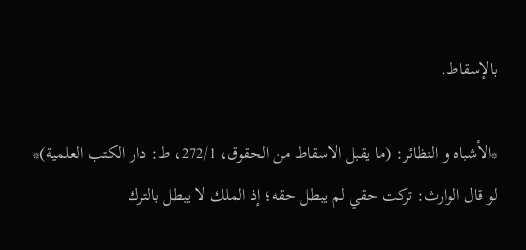بالإسقاط.

*الأشباه و النظائر: (ما یقبل الاسقاط من الحقوق، 272/1، ط: دار الكتب العلمية)*
لو قال الوارث: تركت حقي لم يبطل حقه؛ إذ الملك لا يبطل بالترك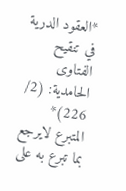*العقود الدرية في تنقيح الفتاوى الحامدية: (2/ 226)*
المتبرع لايرجع بما تبرع به على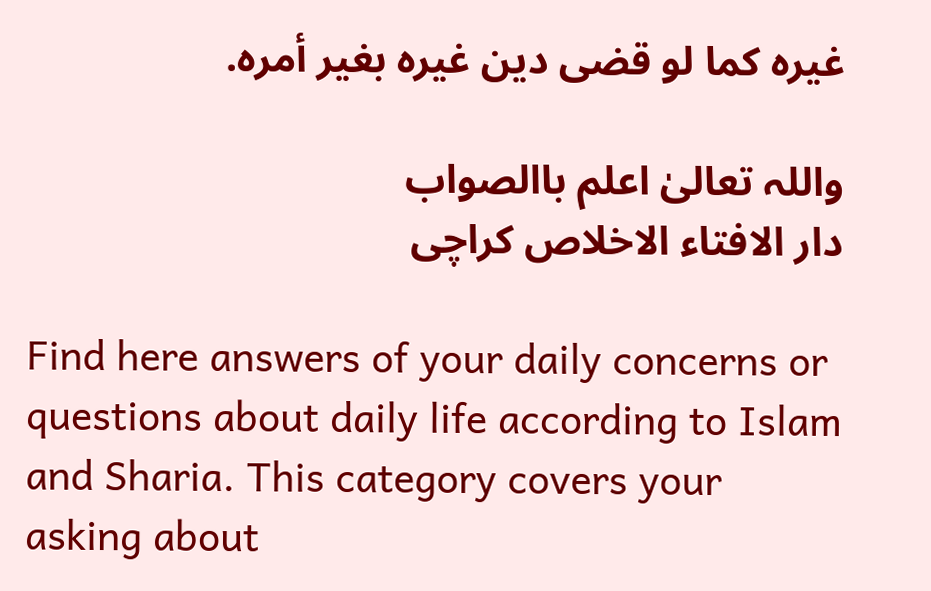غيره كما لو قضى دين غيره بغير أمره.

واللہ تعالیٰ اعلم باالصواب
دار الافتاء الاخلاص کراچی

Find here answers of your daily concerns or questions about daily life according to Islam and Sharia. This category covers your asking about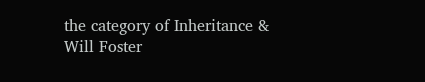the category of Inheritance & Will Foster